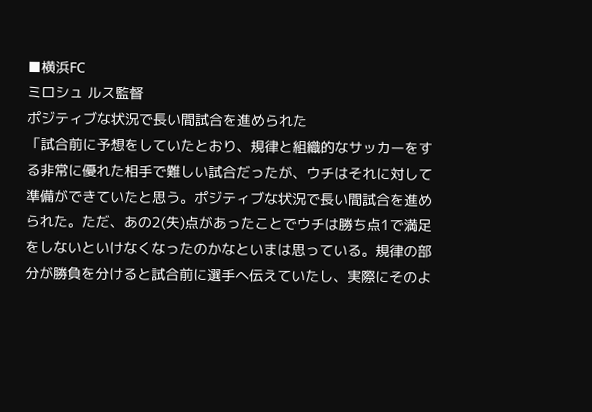■横浜FC
ミロシュ ルス監督
ポジティブな状況で長い間試合を進められた
「試合前に予想をしていたとおり、規律と組織的なサッカーをする非常に優れた相手で難しい試合だったが、ウチはそれに対して準備ができていたと思う。ポジティブな状況で長い間試合を進められた。ただ、あの2(失)点があったことでウチは勝ち点1で満足をしないといけなくなったのかなといまは思っている。規律の部分が勝負を分けると試合前に選手へ伝えていたし、実際にそのよ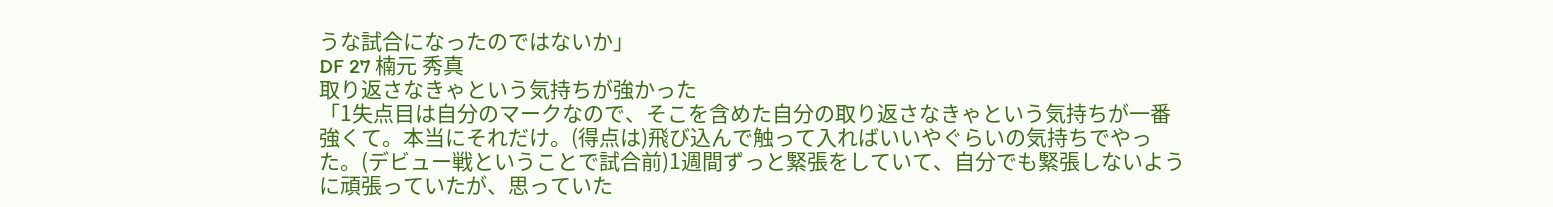うな試合になったのではないか」
DF 27 楠元 秀真
取り返さなきゃという気持ちが強かった
「1失点目は自分のマークなので、そこを含めた自分の取り返さなきゃという気持ちが一番強くて。本当にそれだけ。(得点は)飛び込んで触って入ればいいやぐらいの気持ちでやった。(デビュー戦ということで試合前)1週間ずっと緊張をしていて、自分でも緊張しないように頑張っていたが、思っていた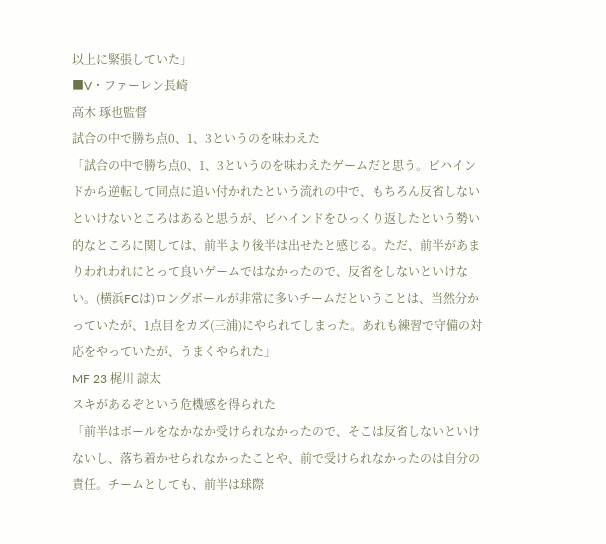以上に緊張していた」
■V・ファーレン長崎
高木 琢也監督
試合の中で勝ち点0、1、3というのを味わえた
「試合の中で勝ち点0、1、3というのを味わえたゲームだと思う。ビハインドから逆転して同点に追い付かれたという流れの中で、もちろん反省しないといけないところはあると思うが、ビハインドをひっくり返したという勢い的なところに関しては、前半より後半は出せたと感じる。ただ、前半があまりわれわれにとって良いゲームではなかったので、反省をしないといけない。(横浜FCは)ロングボールが非常に多いチームだということは、当然分かっていたが、1点目をカズ(三浦)にやられてしまった。あれも練習で守備の対応をやっていたが、うまくやられた」
MF 23 梶川 諒太
スキがあるぞという危機感を得られた
「前半はボールをなかなか受けられなかったので、そこは反省しないといけないし、落ち着かせられなかったことや、前で受けられなかったのは自分の責任。チームとしても、前半は球際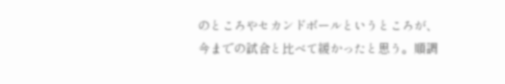のところやセカンドボールというところが、今までの試合と比べて緩かったと思う。順調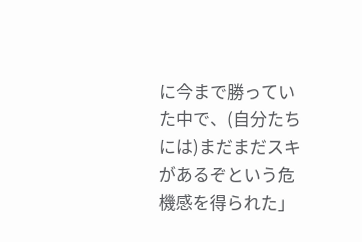に今まで勝っていた中で、(自分たちには)まだまだスキがあるぞという危機感を得られた」